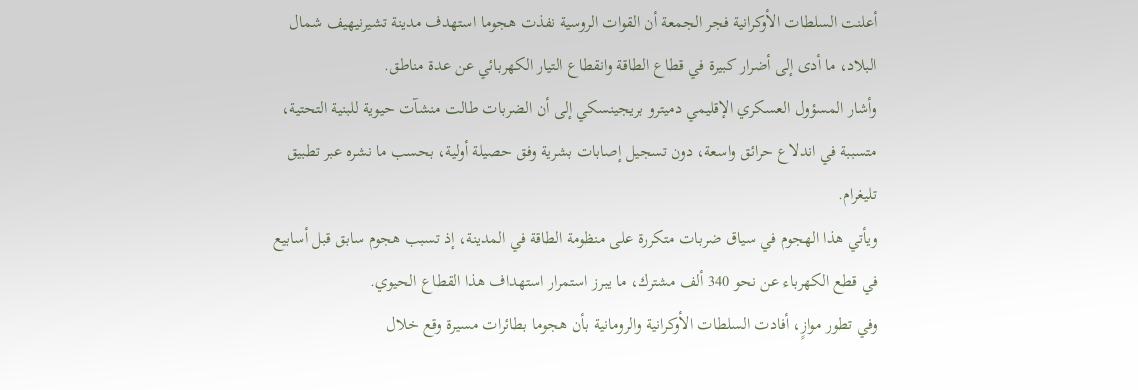أعلنت السلطات الأوكرانية فجر الجمعة أن القوات الروسية نفذت هجوما استهدف مدينة تشيرنيهيف شمال البلاد، ما أدى إلى أضرار كبيرة في قطاع الطاقة وانقطاع التيار الكهربائي عن عدة مناطق.
وأشار المسؤول العسكري الإقليمي دميترو بريجينسكي إلى أن الضربات طالت منشآت حيوية للبنية التحتية، متسببة في اندلاع حرائق واسعة، دون تسجيل إصابات بشرية وفق حصيلة أولية، بحسب ما نشره عبر تطبيق تليغرام.
ويأتي هذا الهجوم في سياق ضربات متكررة على منظومة الطاقة في المدينة، إذ تسبب هجوم سابق قبل أسابيع في قطع الكهرباء عن نحو 340 ألف مشترك، ما يبرز استمرار استهداف هذا القطاع الحيوي.
وفي تطور موازٍ، أفادت السلطات الأوكرانية والرومانية بأن هجوما بطائرات مسيرة وقع خلال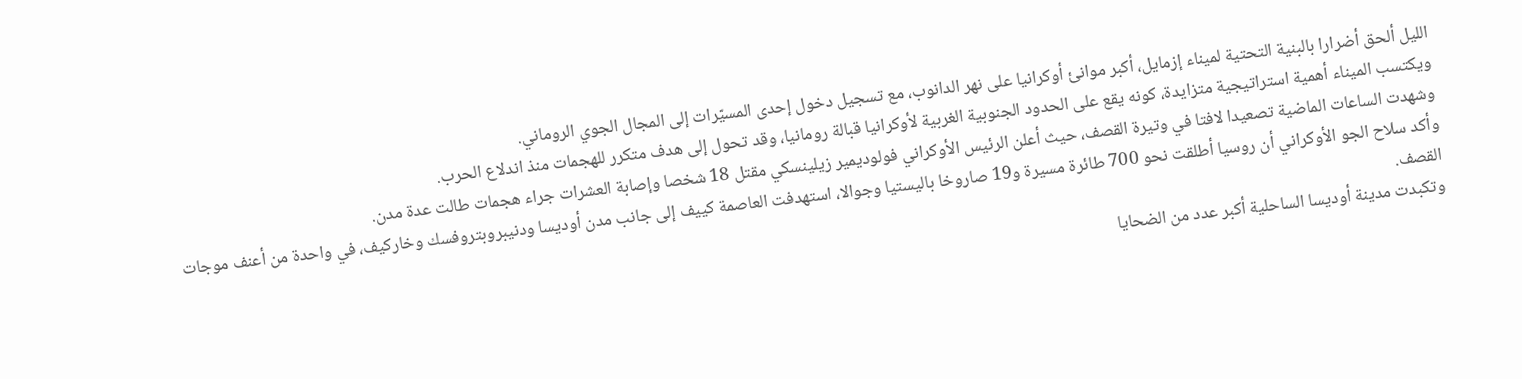الليل ألحق أضرارا بالبنية التحتية لميناء إزمايل، أكبر موانئ أوكرانيا على نهر الدانوب، مع تسجيل دخول إحدى المسيّرات إلى المجال الجوي الروماني.
ويكتسب الميناء أهمية استراتيجية متزايدة، كونه يقع على الحدود الجنوبية الغربية لأوكرانيا قبالة رومانيا، وقد تحول إلى هدف متكرر للهجمات منذ اندلاع الحرب.
وشهدت الساعات الماضية تصعيدا لافتا في وتيرة القصف، حيث أعلن الرئيس الأوكراني فولوديمير زيلينسكي مقتل 18 شخصا وإصابة العشرات جراء هجمات طالت عدة مدن.
وأكد سلاح الجو الأوكراني أن روسيا أطلقت نحو 700 طائرة مسيرة و19 صاروخا باليستيا وجوالا، استهدفت العاصمة كييف إلى جانب مدن أوديسا ودنيبروبتروفسك وخاركيف، في واحدة من أعنف موجات القصف.
وتكبدت مدينة أوديسا الساحلية أكبر عدد من الضحايا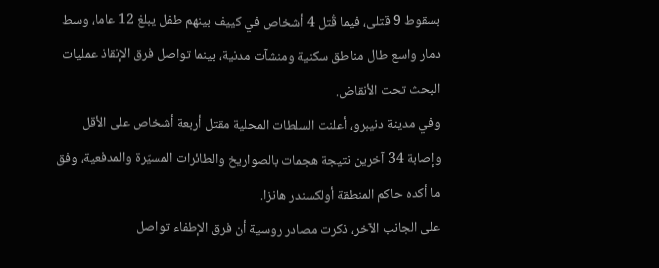بسقوط 9 قتلى، فيما قُتل 4 أشخاص في كييف بينهم طفل يبلغ 12 عاما، وسط دمار واسع طال مناطق سكنية ومنشآت مدنية، بينما تواصل فرق الإنقاذ عمليات البحث تحت الأنقاض.
وفي مدينة دنيبرو، أعلنت السلطات المحلية مقتل أربعة أشخاص على الأقل وإصابة 34 آخرين نتيجة هجمات بالصواريخ والطائرات المسيّرة والمدفعية، وفق ما أكده حاكم المنطقة أولكسندر هانزا.
على الجانب الآخر، ذكرت مصادر روسية أن فرق الإطفاء تواصل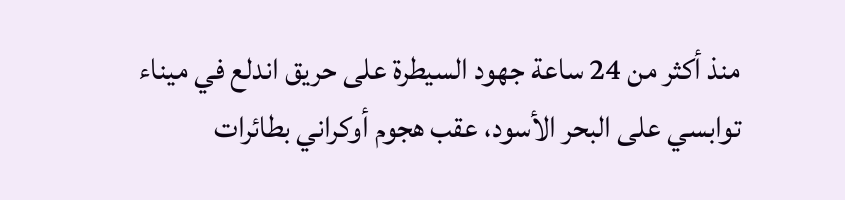منذ أكثر من 24 ساعة جهود السيطرة على حريق اندلع في ميناء توابسي على البحر الأسود، عقب هجوم أوكراني بطائرات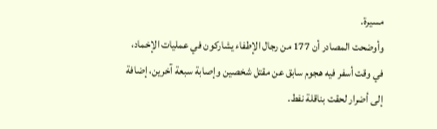مسيرة.
وأوضحت المصادر أن 177 من رجال الإطفاء يشاركون في عمليات الإخماد، في وقت أسفر فيه هجوم سابق عن مقتل شخصين وإصابة سبعة آخرين، إضافة إلى أضرار لحقت بناقلة نفط.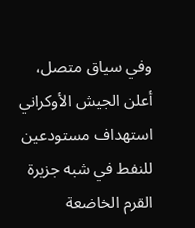وفي سياق متصل، أعلن الجيش الأوكراني استهداف مستودعين للنفط في شبه جزيرة القرم الخاضعة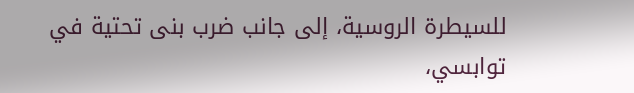للسيطرة الروسية، إلى جانب ضرب بنى تحتية في توابسي،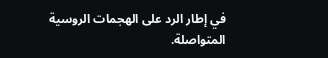في إطار الرد على الهجمات الروسية المتواصلة.